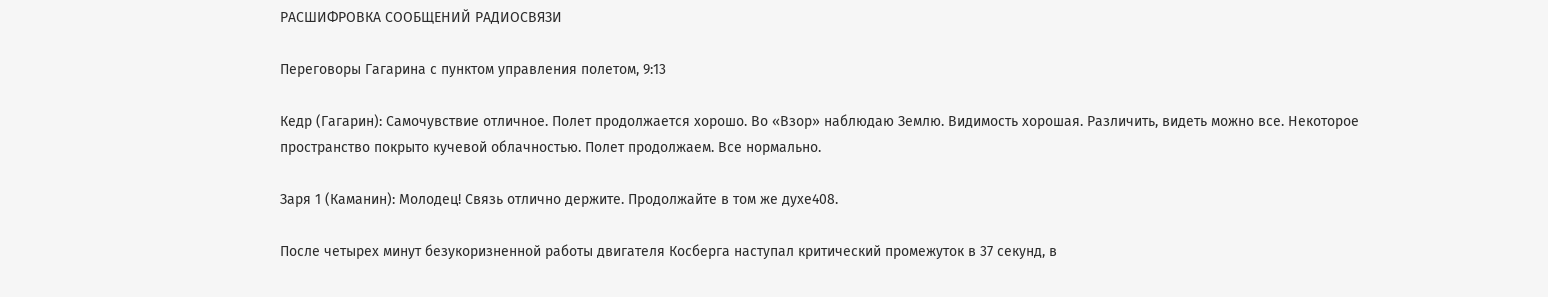РАСШИФРОВКА СООБЩЕНИЙ РАДИОСВЯЗИ

Переговоры Гагарина с пунктом управления полетом, 9:13

Кедр (Гагарин): Самочувствие отличное. Полет продолжается хорошо. Во «Взор» наблюдаю Землю. Видимость хорошая. Различить, видеть можно все. Некоторое пространство покрыто кучевой облачностью. Полет продолжаем. Все нормально.

Заря 1 (Каманин): Молодец! Связь отлично держите. Продолжайте в том же духе408.

После четырех минут безукоризненной работы двигателя Косберга наступал критический промежуток в 37 секунд, в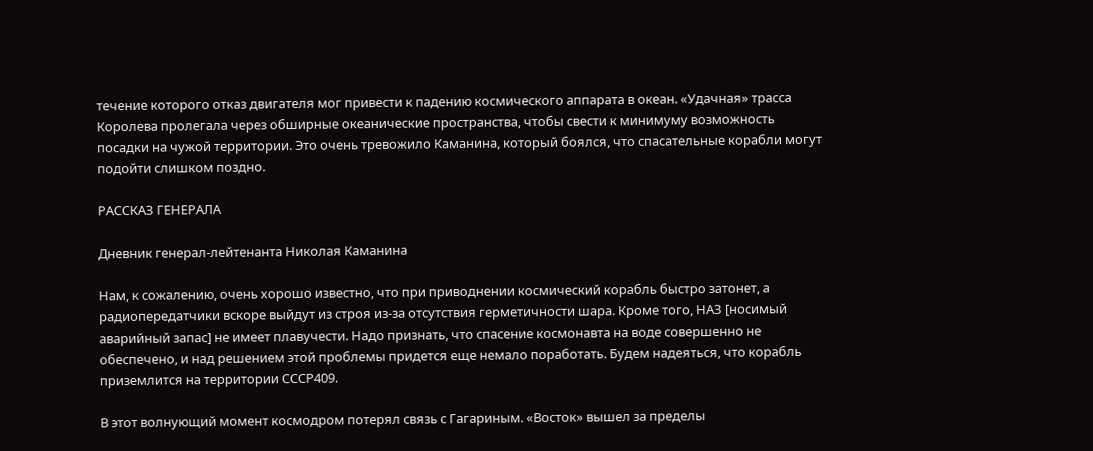течение которого отказ двигателя мог привести к падению космического аппарата в океан. «Удачная» трасса Королева пролегала через обширные океанические пространства, чтобы свести к минимуму возможность посадки на чужой территории. Это очень тревожило Каманина, который боялся, что спасательные корабли могут подойти слишком поздно.

РАССКАЗ ГЕНЕРАЛА

Дневник генерал-лейтенанта Николая Каманина

Нам, к сожалению, очень хорошо известно, что при приводнении космический корабль быстро затонет, а радиопередатчики вскоре выйдут из строя из-за отсутствия герметичности шара. Кроме того, НАЗ [носимый аварийный запас] не имеет плавучести. Надо признать, что спасение космонавта на воде совершенно не обеспечено, и над решением этой проблемы придется еще немало поработать. Будем надеяться, что корабль приземлится на территории СССР409.

В этот волнующий момент космодром потерял связь с Гагариным. «Восток» вышел за пределы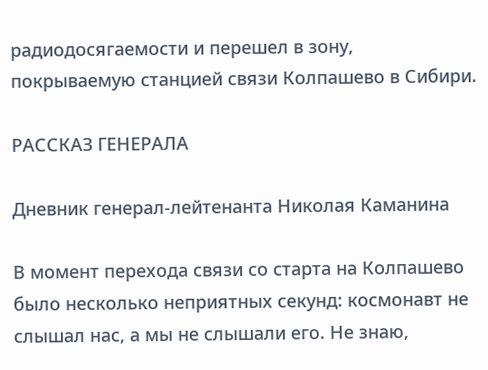радиодосягаемости и перешел в зону, покрываемую станцией связи Колпашево в Сибири.

РАССКАЗ ГЕНЕРАЛА

Дневник генерал-лейтенанта Николая Каманина

В момент перехода связи со старта на Колпашево было несколько неприятных секунд: космонавт не слышал нас, а мы не слышали его. Не знаю,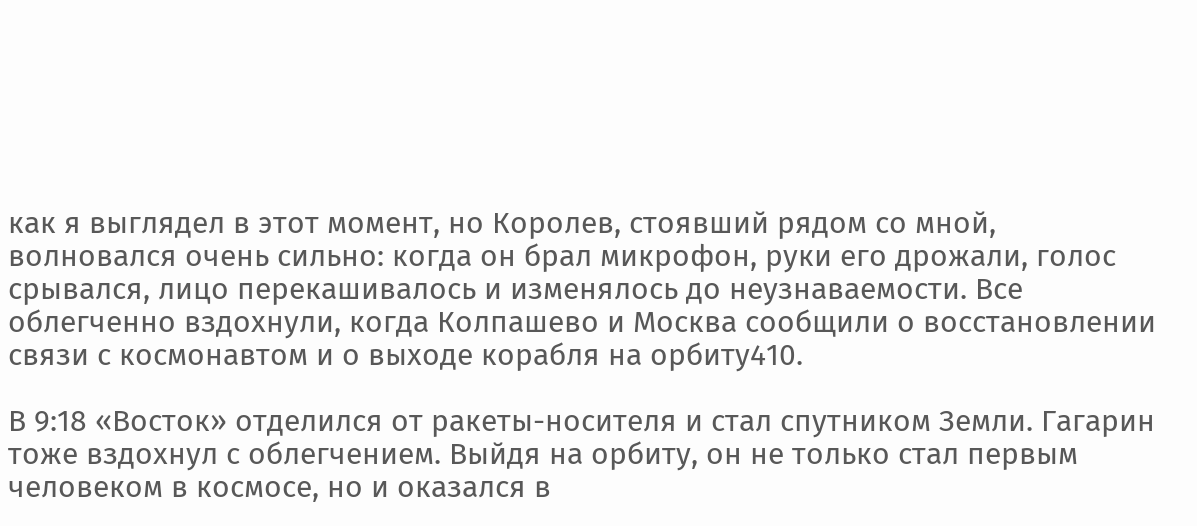как я выглядел в этот момент, но Королев, стоявший рядом со мной, волновался очень сильно: когда он брал микрофон, руки его дрожали, голос срывался, лицо перекашивалось и изменялось до неузнаваемости. Все облегченно вздохнули, когда Колпашево и Москва сообщили о восстановлении связи с космонавтом и о выходе корабля на орбиту410.

В 9:18 «Восток» отделился от ракеты-носителя и стал спутником Земли. Гагарин тоже вздохнул с облегчением. Выйдя на орбиту, он не только стал первым человеком в космосе, но и оказался в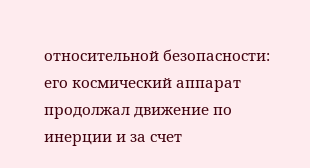относительной безопасности: его космический аппарат продолжал движение по инерции и за счет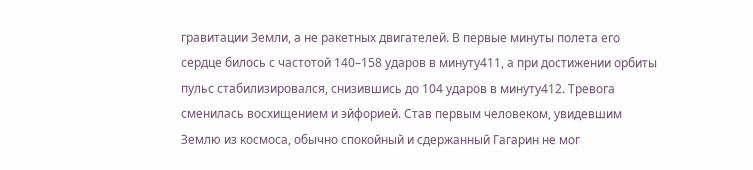гравитации Земли, а не ракетных двигателей. В первые минуты полета его сердце билось с частотой 140–158 ударов в минуту411, а при достижении орбиты пульс стабилизировался, снизившись до 104 ударов в минуту412. Тревога сменилась восхищением и эйфорией. Став первым человеком, увидевшим Землю из космоса, обычно спокойный и сдержанный Гагарин не мог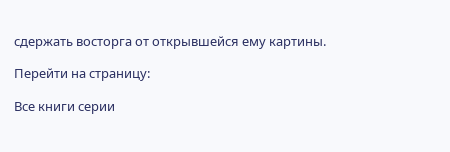сдержать восторга от открывшейся ему картины.

Перейти на страницу:

Все книги серии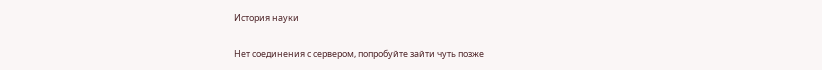История науки

Нет соединения с сервером, попробуйте зайти чуть позже